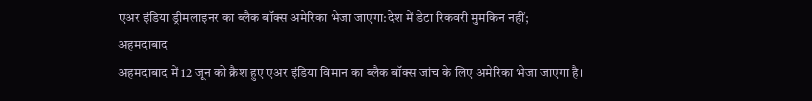एअर इंडिया ड्रीमलाइनर का ब्लैक बॉक्स अमेरिका भेजा जाएगा:देश में डेटा रिकवरी मुमकिन नहीं;
अहमदाबाद
अहमदाबाद में 12 जून को क्रैश हुए एअर इंडिया विमान का ब्लैक बॉक्स जांच के लिए अमेरिका भेजा जाएगा है।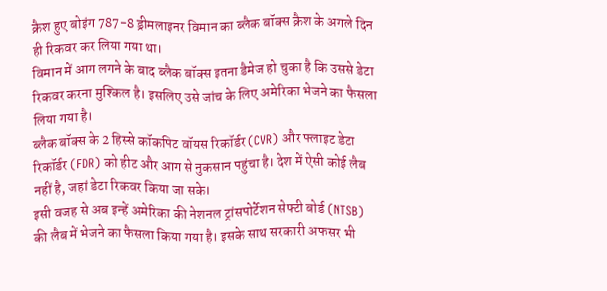क्रैश हुए बोइंग 787-8 ड्रीमलाइनर विमान का ब्लैक बॉक्स क्रैश के अगले दिन ही रिकवर कर लिया गया था।
विमान में आग लगने के बाद ब्लैक बॉक्स इतना डैमेज हो चुका है कि उससे डेटा रिकवर करना मुश्किल है। इसलिए उसे जांच के लिए अमेरिका भेजने का फैसला लिया गया है।
ब्लैक बॉक्स के 2 हिस्से कॉकपिट वॉयस रिकॉर्डर (CVR) और फ्लाइट डेटा रिकॉर्डर (FDR) को हीट और आग से नुकसान पहुंचा है। देश में ऐसी कोई लैब नहीं है, जहां डेटा रिकवर किया जा सके।
इसी वजह से अब इन्हें अमेरिका की नेशनल ट्रांसपोर्टेशन सेफ्टी बोर्ड (NTSB) की लैब में भेजने का फैसला किया गया है। इसके साथ सरकारी अफसर भी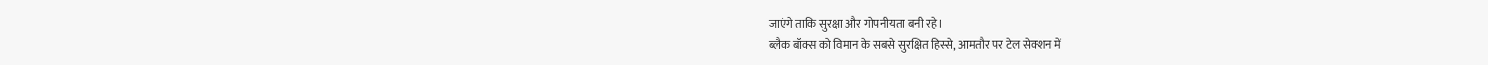जाएंगे ताकि सुरक्षा और गोपनीयता बनी रहे।
ब्लैक बॉक्स को विमान के सबसे सुरक्षित हिस्से, आमतौर पर टेल सेक्शन में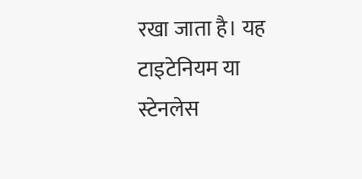रखा जाता है। यह टाइटेनियम या स्टेनलेस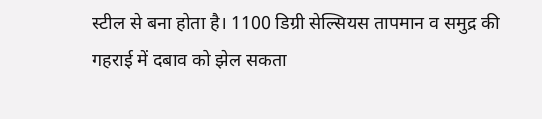स्टील से बना होता है। 1100 डिग्री सेल्सियस तापमान व समुद्र की गहराई में दबाव को झेल सकता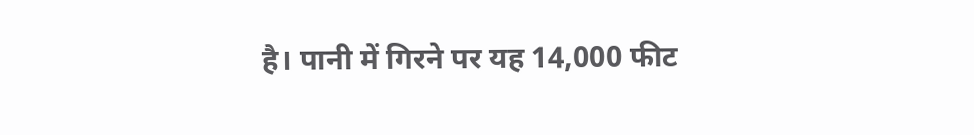है। पानी में गिरने पर यह 14,000 फीट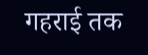गहराई तक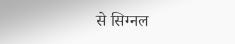से सिग्नल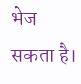भेज सकता है।